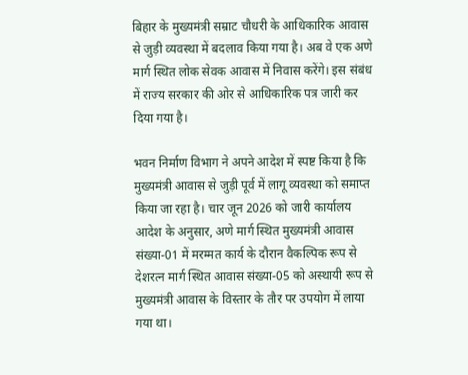बिहार के मुख्यमंत्री सम्राट चौधरी के आधिकारिक आवास से जुड़ी व्यवस्था में बदलाव किया गया है। अब वे एक अणे मार्ग स्थित लोक सेवक आवास में निवास करेंगे। इस संबंध में राज्य सरकार की ओर से आधिकारिक पत्र जारी कर दिया गया है।

भवन निर्माण विभाग ने अपने आदेश में स्पष्ट किया है कि मुख्यमंत्री आवास से जुड़ी पूर्व में लागू व्यवस्था को समाप्त किया जा रहा है। चार जून 2026 को जारी कार्यालय आदेश के अनुसार, अणे मार्ग स्थित मुख्यमंत्री आवास संख्या-01 में मरम्मत कार्य के दौरान वैकल्पिक रूप से देशरत्न मार्ग स्थित आवास संख्या-05 को अस्थायी रूप से मुख्यमंत्री आवास के विस्तार के तौर पर उपयोग में लाया गया था।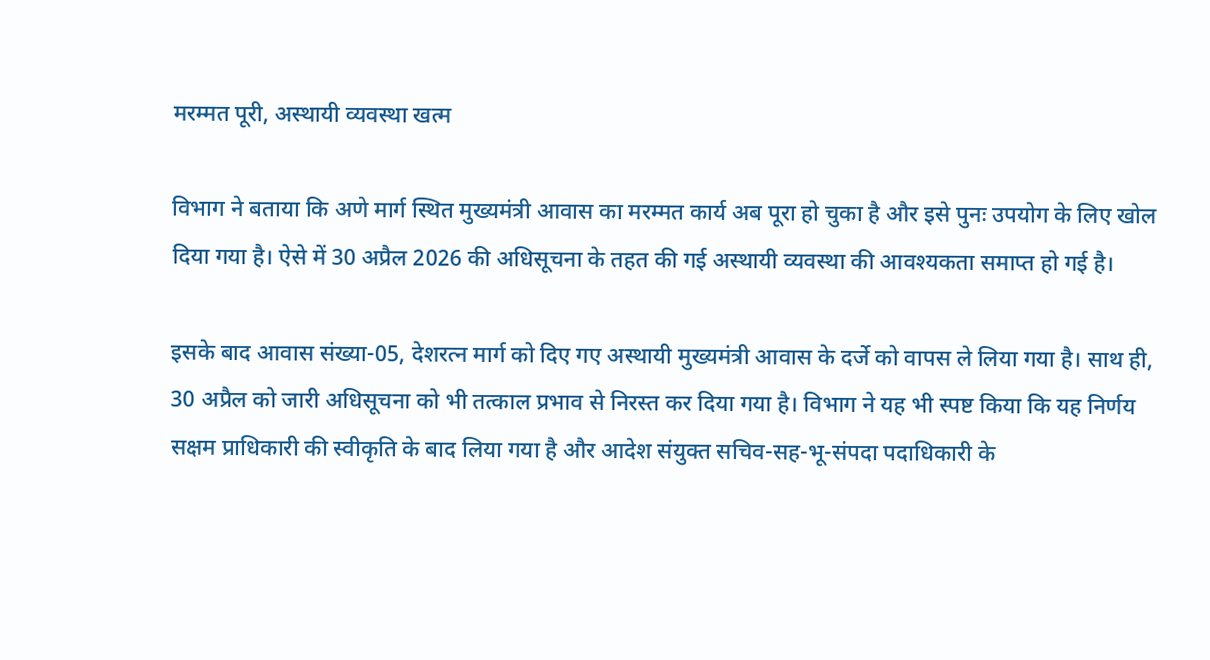मरम्मत पूरी, अस्थायी व्यवस्था खत्म

विभाग ने बताया कि अणे मार्ग स्थित मुख्यमंत्री आवास का मरम्मत कार्य अब पूरा हो चुका है और इसे पुनः उपयोग के लिए खोल दिया गया है। ऐसे में 30 अप्रैल 2026 की अधिसूचना के तहत की गई अस्थायी व्यवस्था की आवश्यकता समाप्त हो गई है।

इसके बाद आवास संख्या-05, देशरत्न मार्ग को दिए गए अस्थायी मुख्यमंत्री आवास के दर्जे को वापस ले लिया गया है। साथ ही, 30 अप्रैल को जारी अधिसूचना को भी तत्काल प्रभाव से निरस्त कर दिया गया है। विभाग ने यह भी स्पष्ट किया कि यह निर्णय सक्षम प्राधिकारी की स्वीकृति के बाद लिया गया है और आदेश संयुक्त सचिव-सह-भू-संपदा पदाधिकारी के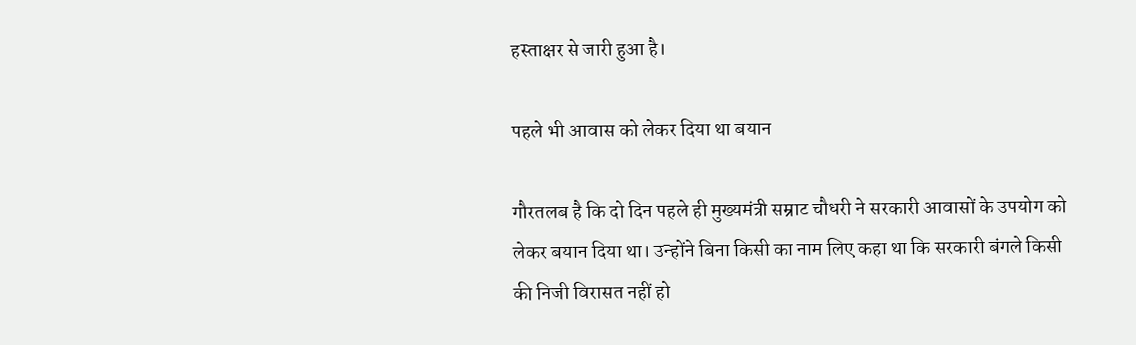हस्ताक्षर से जारी हुआ है।

पहले भी आवास को लेकर दिया था बयान

गौरतलब है कि दो दिन पहले ही मुख्यमंत्री सम्राट चौधरी ने सरकारी आवासों के उपयोग को लेकर बयान दिया था। उन्होंने बिना किसी का नाम लिए कहा था कि सरकारी बंगले किसी की निजी विरासत नहीं हो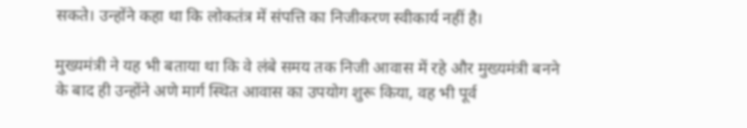सकते। उन्होंने कहा था कि लोकतंत्र में संपत्ति का निजीकरण स्वीकार्य नहीं है।

मुख्यमंत्री ने यह भी बताया था कि वे लंबे समय तक निजी आवास में रहे और मुख्यमंत्री बनने के बाद ही उन्होंने अणे मार्ग स्थित आवास का उपयोग शुरू किया, वह भी पूर्व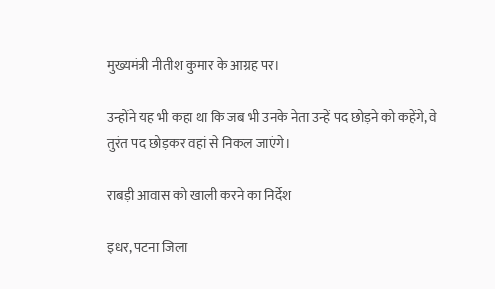मुख्यमंत्री नीतीश कुमार के आग्रह पर।

उन्होंने यह भी कहा था कि जब भी उनके नेता उन्हें पद छोड़ने को कहेंगे, वे तुरंत पद छोड़कर वहां से निकल जाएंगे।

राबड़ी आवास को खाली करने का निर्देश

इधर, पटना जिला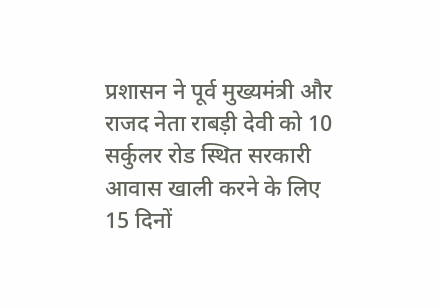प्रशासन ने पूर्व मुख्यमंत्री और राजद नेता राबड़ी देवी को 10 सर्कुलर रोड स्थित सरकारी आवास खाली करने के लिए 15 दिनों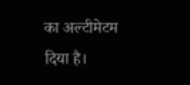का अल्टीमेटम दिया है।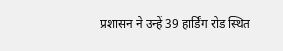प्रशासन ने उन्हें 39 हार्डिंग रोड स्थित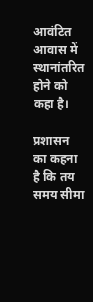आवंटित आवास में स्थानांतरित होने को कहा है।

प्रशासन का कहना है कि तय समय सीमा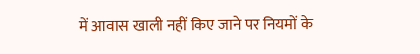में आवास खाली नहीं किए जाने पर नियमों के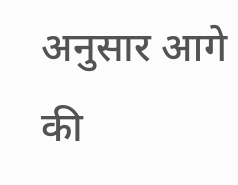अनुसार आगे की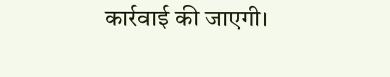कार्रवाई की जाएगी।